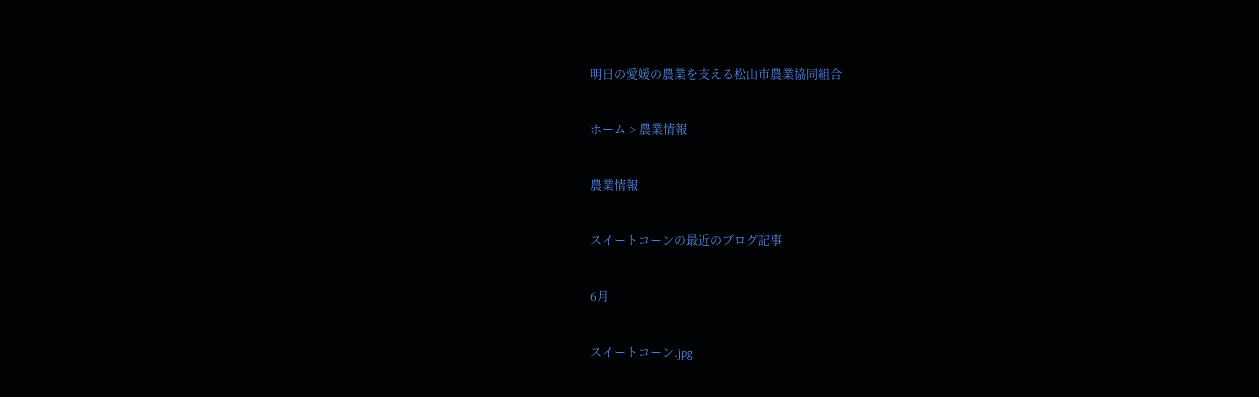明日の愛媛の農業を支える松山市農業協同組合

ホーム > 農業情報

農業情報

スイートコーンの最近のブログ記事

6月

スイートコーン.jpg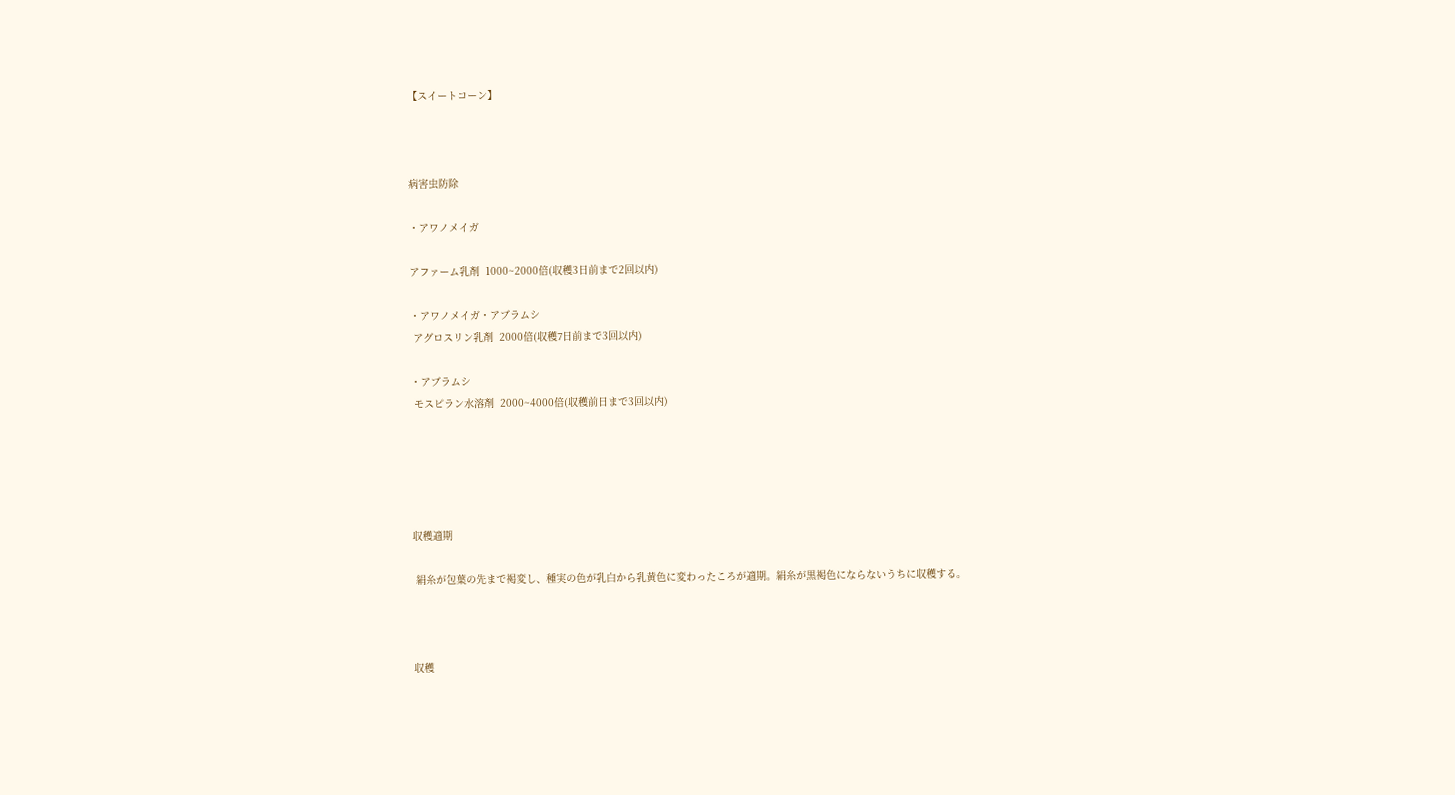【スイートコーン】



病害虫防除

・アワノメイガ

アファーム乳剤  1000~2000倍(収穫3日前まで2回以内)

・アワノメイガ・アブラムシ
 アグロスリン乳剤  2000倍(収穫7日前まで3回以内)

・アブラムシ
 モスピラン水溶剤  2000~4000倍(収穫前日まで3回以内)





収穫適期

 絹糸が包葉の先まで褐変し、種実の色が乳白から乳黄色に変わったころが適期。絹糸が黒褐色にならないうちに収穫する。



収穫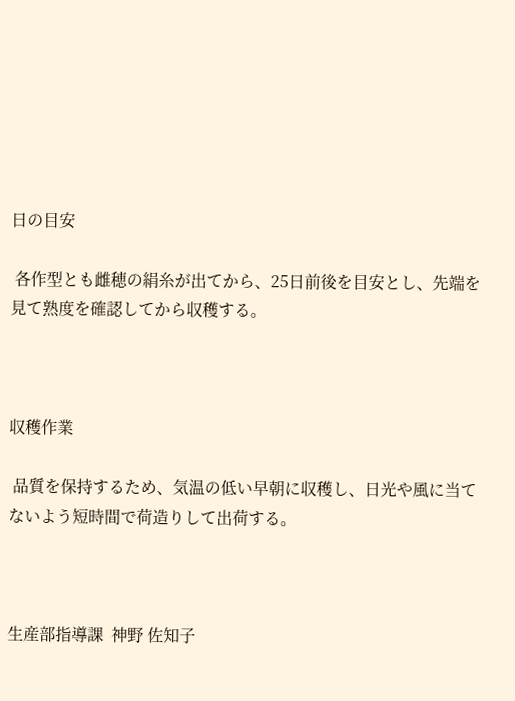日の目安

 各作型とも雌穂の絹糸が出てから、25日前後を目安とし、先端を見て熟度を確認してから収穫する。



収穫作業

 品質を保持するため、気温の低い早朝に収穫し、日光や風に当てないよう短時間で荷造りして出荷する。



生産部指導課  神野 佐知子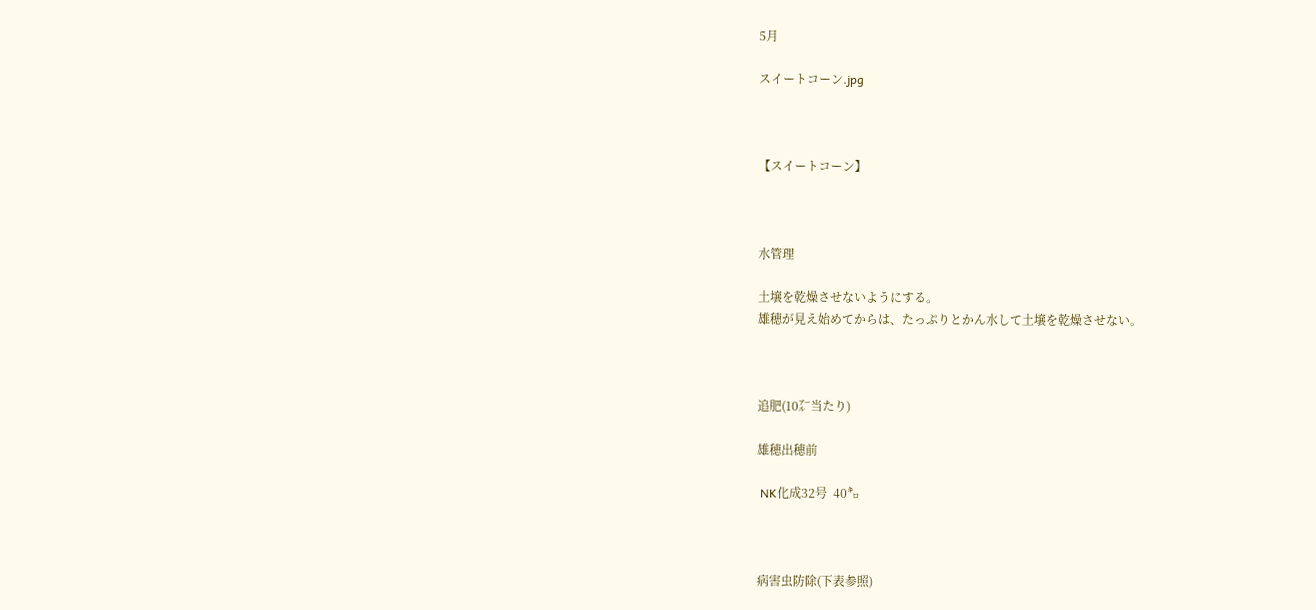5月

スイートコーン.jpg



【スイートコーン】



水管理

土壌を乾燥させないようにする。
雄穂が見え始めてからは、たっぷりとかん水して土壌を乾燥させない。



追肥(10㌃当たり)

雄穂出穂前

 NK化成32号  40㌔



病害虫防除(下表参照)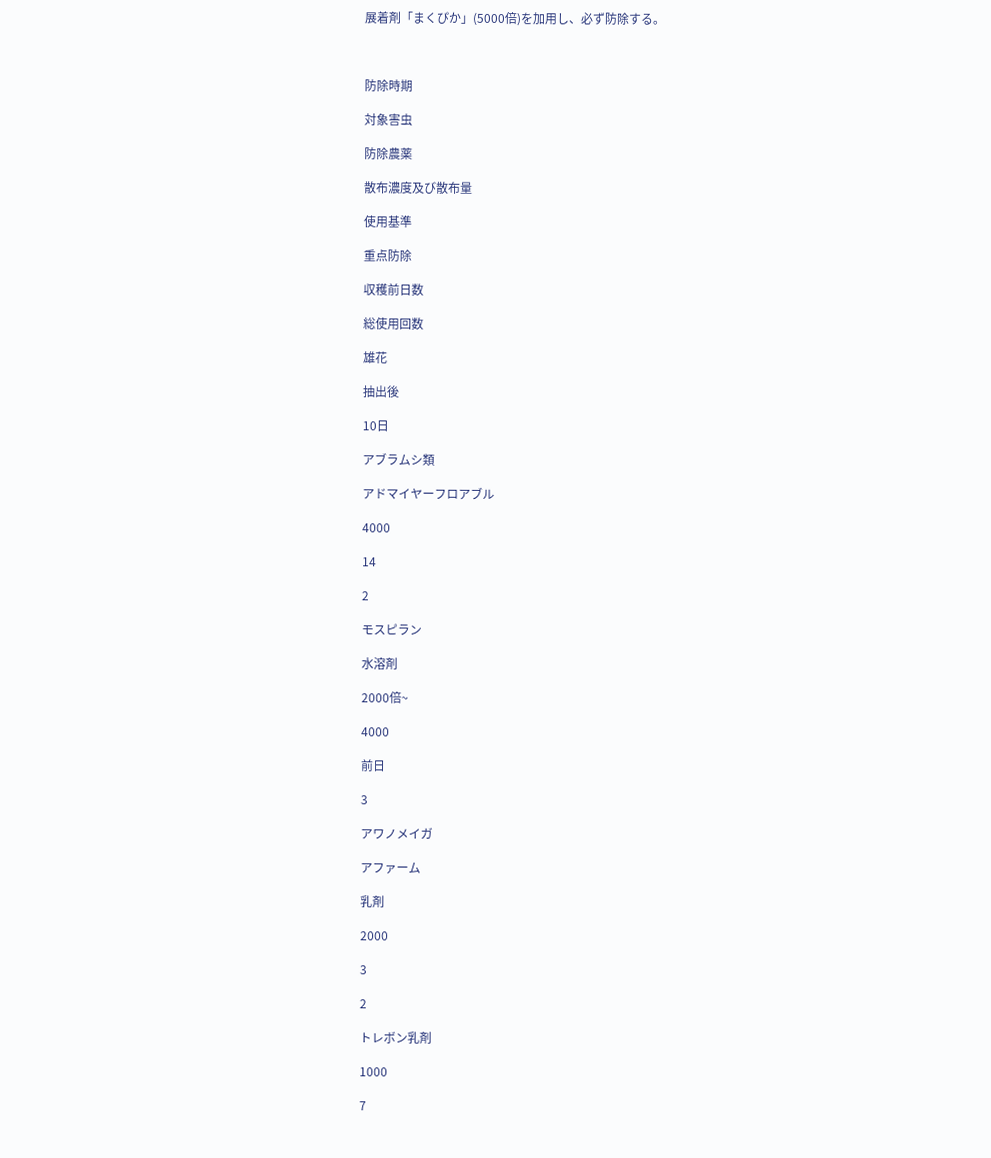展着剤「まくぴか」(5000倍)を加用し、必ず防除する。



防除時期

対象害虫

防除農薬

散布濃度及び散布量

使用基準

重点防除

収穫前日数

総使用回数

雄花

抽出後

10日

アブラムシ類

アドマイヤーフロアブル

4000

14

2

モスピラン

水溶剤

2000倍~

4000

前日

3

アワノメイガ

アファーム

乳剤

2000

3

2

トレボン乳剤

1000

7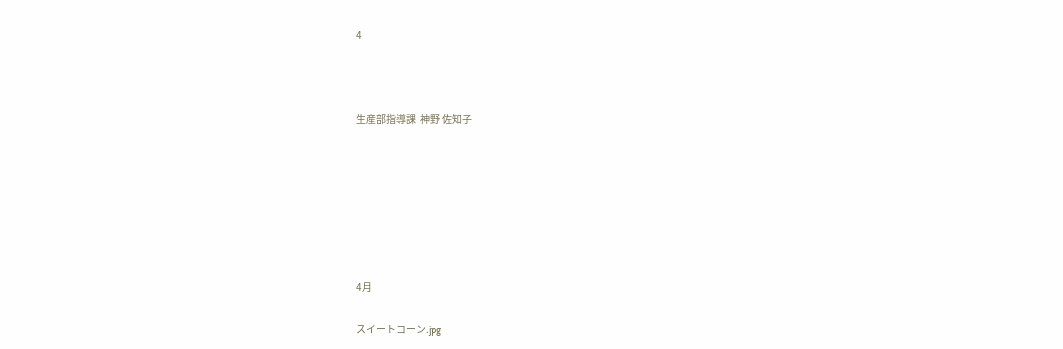4



生産部指導課  神野 佐知子







4月

スイートコーン.jpg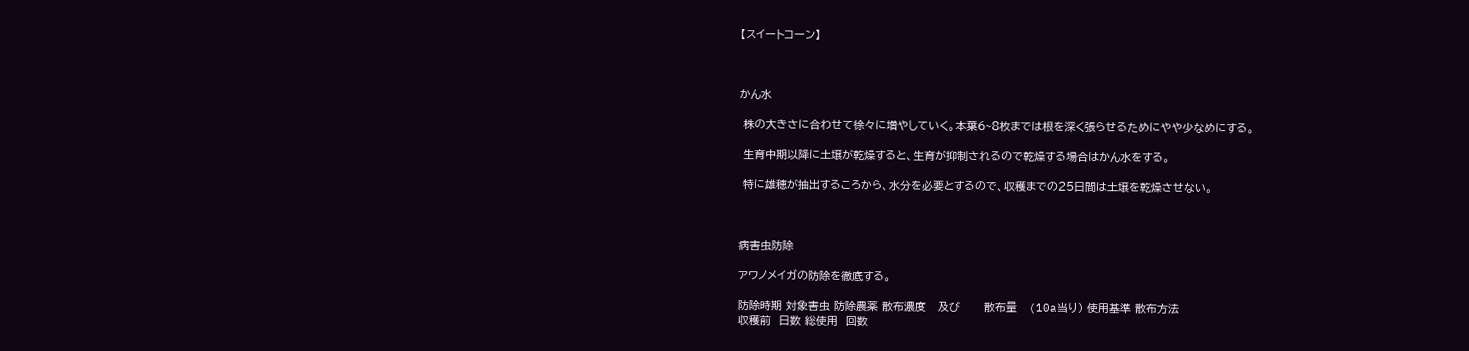【スイートコーン】



かん水

 株の大きさに合わせて徐々に増やしていく。本葉6~8枚までは根を深く張らせるためにやや少なめにする。

 生育中期以降に土壌が乾燥すると、生育が抑制されるので乾燥する場合はかん水をする。

 特に雄穂が抽出するころから、水分を必要とするので、収穫までの25日間は土壌を乾燥させない。



病害虫防除

アワノメイガの防除を徹底する。

防除時期 対象害虫 防除農薬 散布濃度   及び      散布量   (10a当り) 使用基準 散布方法
収穫前  日数 総使用  回数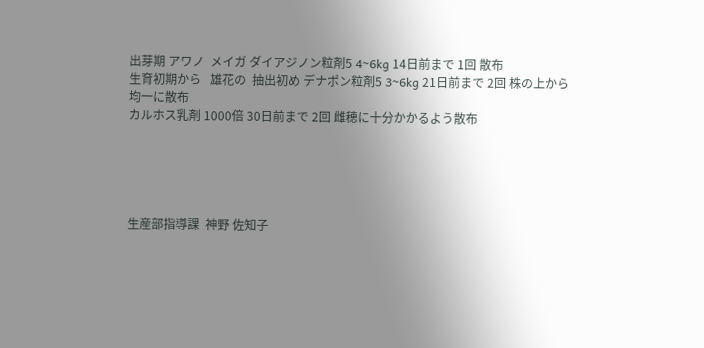出芽期 アワノ  メイガ ダイアジノン粒剤5 4~6kg 14日前まで 1回 散布
生育初期から   雄花の  抽出初め デナポン粒剤5 3~6kg 21日前まで 2回 株の上から   均一に散布
カルホス乳剤 1000倍 30日前まで 2回 雌穂に十分かかるよう散布





生産部指導課  神野 佐知子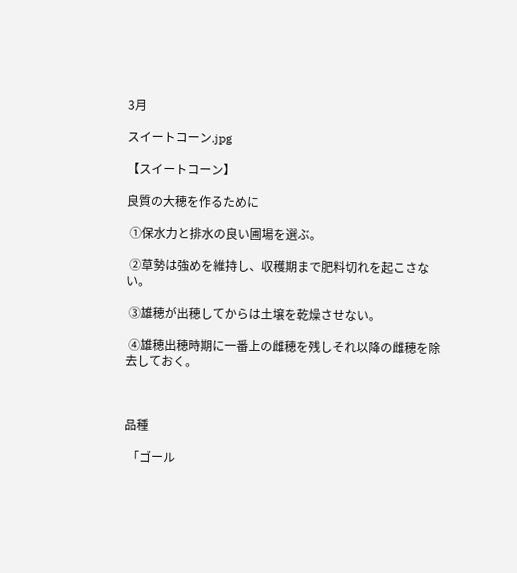3月

スイートコーン.jpg

【スイートコーン】

良質の大穂を作るために

 ①保水力と排水の良い圃場を選ぶ。

 ②草勢は強めを維持し、収穫期まで肥料切れを起こさない。

 ③雄穂が出穂してからは土壌を乾燥させない。

 ④雄穂出穂時期に一番上の雌穂を残しそれ以降の雌穂を除去しておく。



品種

 「ゴール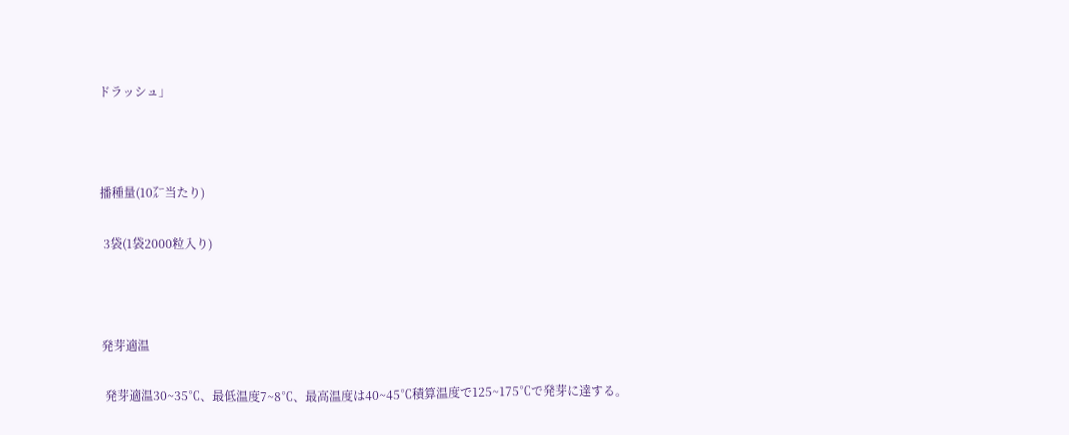ドラッシュ」



播種量(10㌃当たり)

 3袋(1袋2000粒入り)



発芽適温

 発芽適温30~35℃、最低温度7~8℃、最高温度は40~45℃積算温度で125~175℃で発芽に達する。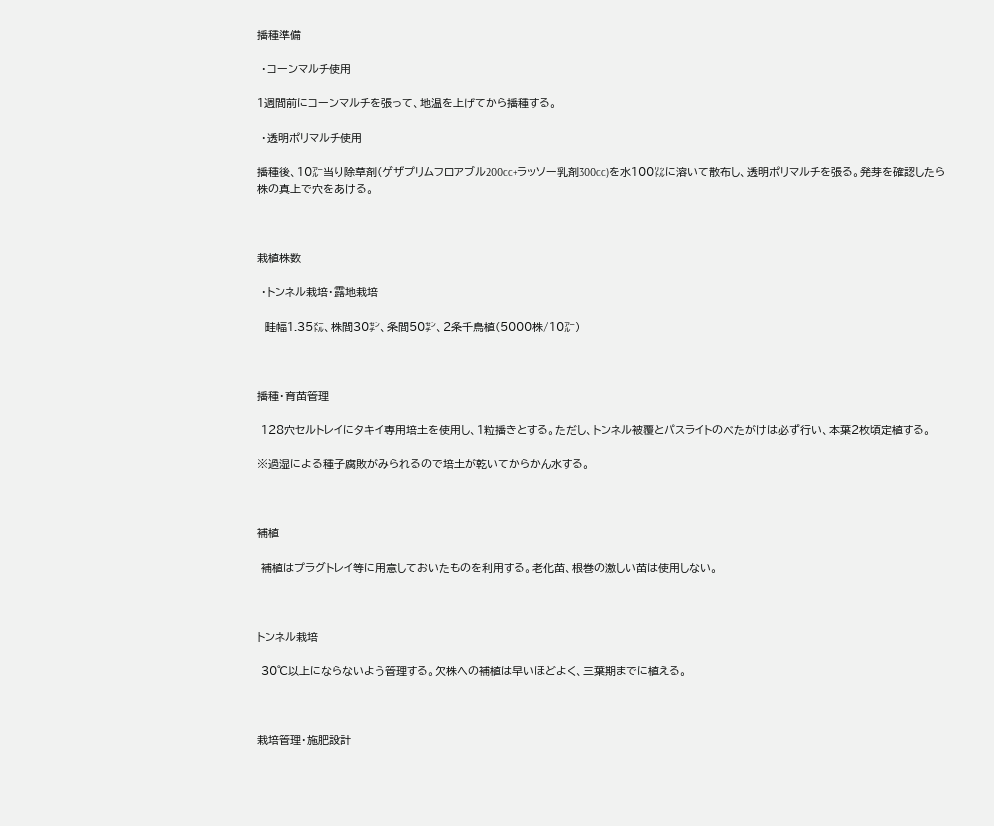播種準備

 ・コーンマルチ使用

1週間前にコーンマルチを張って、地温を上げてから播種する。

 ・透明ポリマルチ使用

播種後、10㌃当り除草剤(ゲザプリムフロアブル200cc+ラッソー乳剤300cc)を水100㍑に溶いて散布し、透明ポリマルチを張る。発芽を確認したら株の真上で穴をあける。



栽植株数

 ・トンネル栽培・露地栽培

  畦幅1.35㍍、株間30㌢、条間50㌢、2条千鳥植(5000株/10㌃)



播種・育苗管理

 128穴セルトレイにタキイ専用培土を使用し、1粒播きとする。ただし、トンネル被覆とパスライトのべたがけは必ず行い、本葉2枚頃定植する。

※過湿による種子腐敗がみられるので培土が乾いてからかん水する。



補植

 補植はプラグトレイ等に用意しておいたものを利用する。老化苗、根巻の激しい苗は使用しない。



トンネル栽培

 30℃以上にならないよう管理する。欠株への補植は早いほどよく、三葉期までに植える。



栽培管理・施肥設計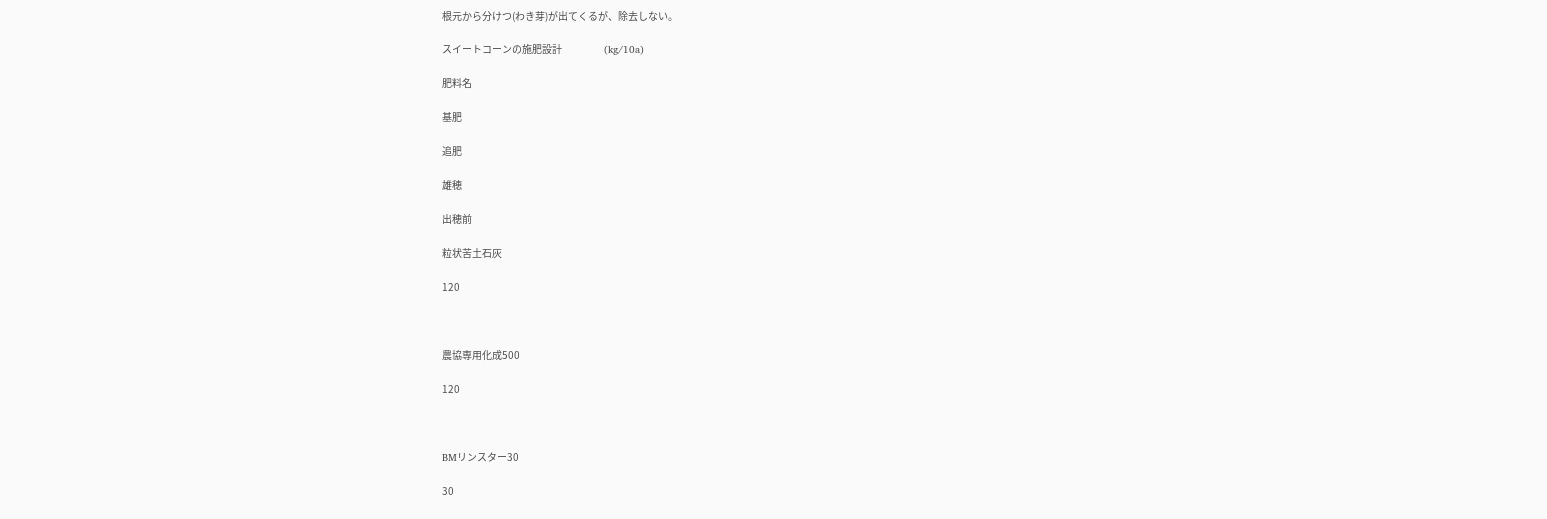根元から分けつ(わき芽)が出てくるが、除去しない。

スイートコーンの施肥設計                     (kg/10a)

肥料名

基肥

追肥

雄穂

出穂前

粒状苦土石灰

120



農協専用化成500

120



BMリンスター30

30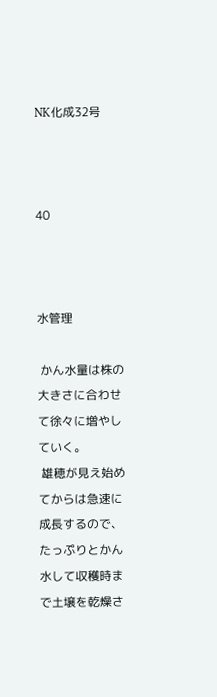NK化成32号



40



水管理

 かん水量は株の大きさに合わせて徐々に増やしていく。
 雄穂が見え始めてからは急速に成長するので、たっぷりとかん水して収穫時まで土壌を乾燥さ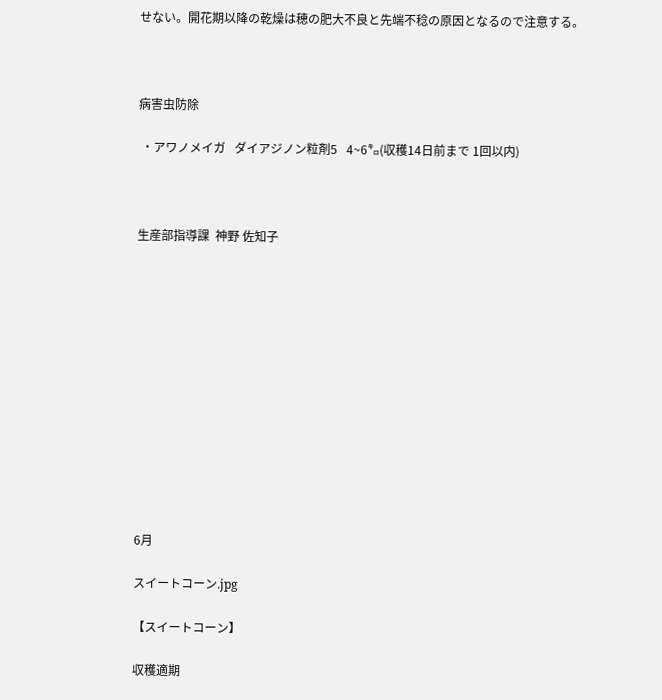せない。開花期以降の乾燥は穂の肥大不良と先端不稔の原因となるので注意する。



病害虫防除

 ・アワノメイガ   ダイアジノン粒剤5   4~6㌔(収穫14日前まで 1回以内)



生産部指導課  神野 佐知子













6月

スイートコーン.jpg

【スイートコーン】

収穫適期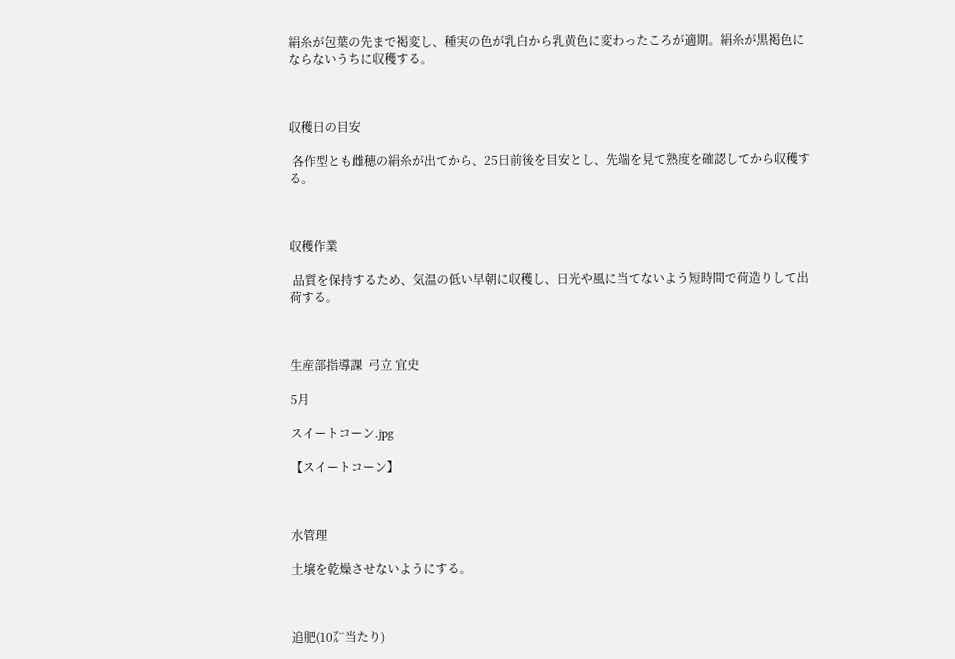絹糸が包葉の先まで褐変し、種実の色が乳白から乳黄色に変わったころが適期。絹糸が黒褐色にならないうちに収穫する。



収穫日の目安

 各作型とも雌穂の絹糸が出てから、25日前後を目安とし、先端を見て熟度を確認してから収穫する。



収穫作業

 品質を保持するため、気温の低い早朝に収穫し、日光や風に当てないよう短時間で荷造りして出荷する。



生産部指導課  弓立 宜史

5月

スイートコーン.jpg

【スイートコーン】



水管理

土壌を乾燥させないようにする。



追肥(10㌃当たり)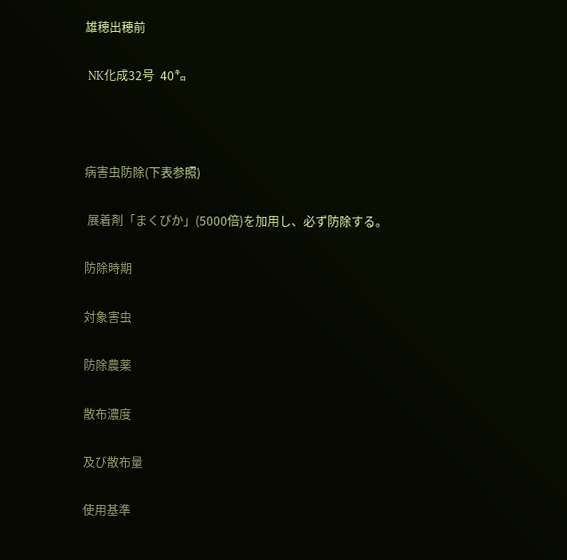雄穂出穂前

 NK化成32号  40㌔



病害虫防除(下表参照)

 展着剤「まくぴか」(5000倍)を加用し、必ず防除する。

防除時期

対象害虫

防除農薬

散布濃度

及び散布量

使用基準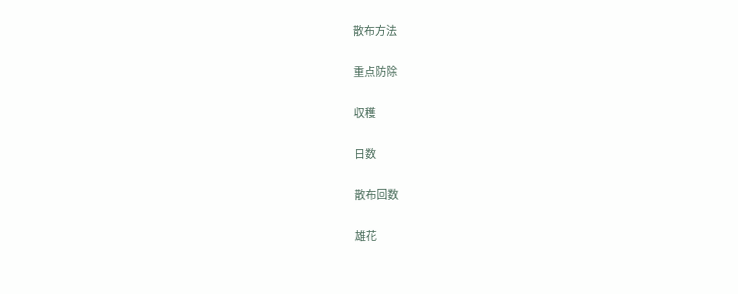散布方法

重点防除

収穫

日数

散布回数

雄花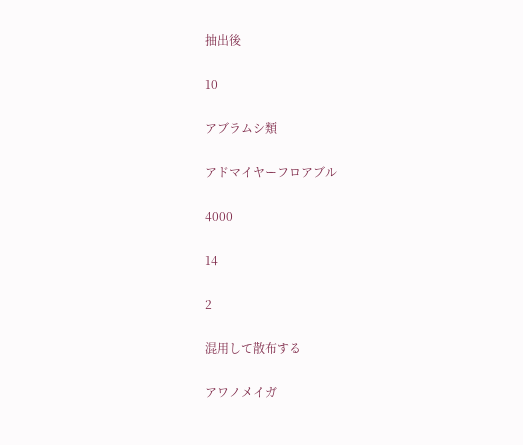抽出後

10

アブラムシ類

アドマイヤーフロアブル

4000

14

2

混用して散布する

アワノメイガ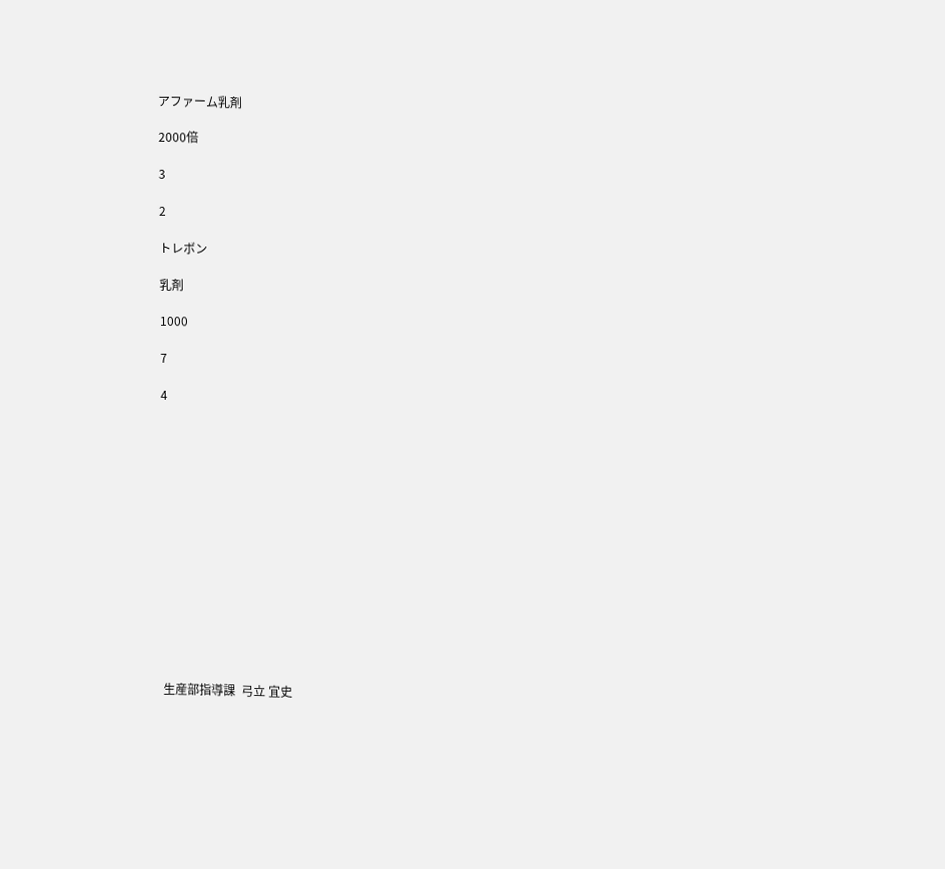アファーム乳剤

2000倍

3

2

トレボン

乳剤

1000

7

4















生産部指導課  弓立 宜史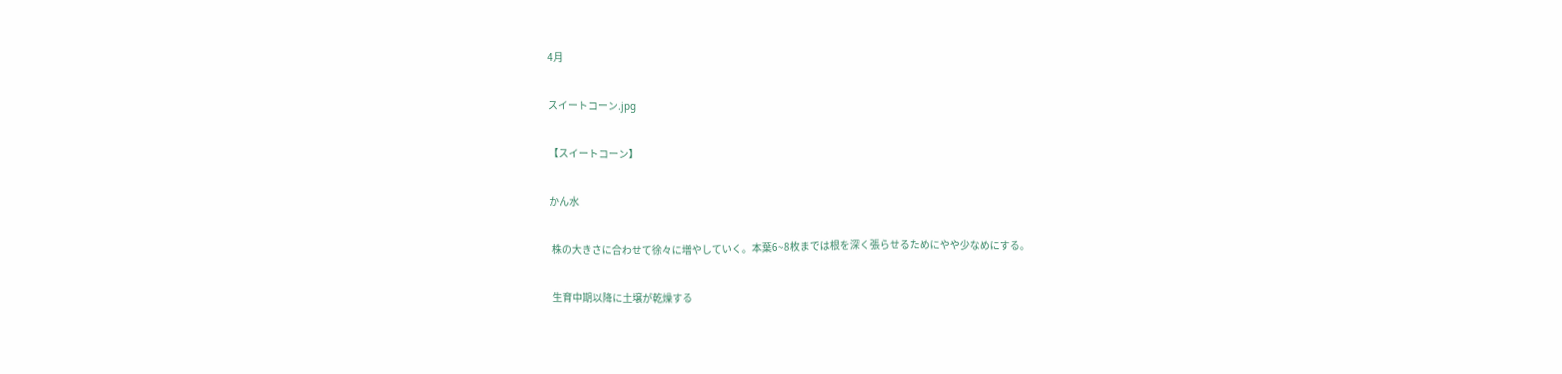4月

スイートコーン.jpg

【スイートコーン】

かん水

 株の大きさに合わせて徐々に増やしていく。本葉6~8枚までは根を深く張らせるためにやや少なめにする。

 生育中期以降に土壌が乾燥する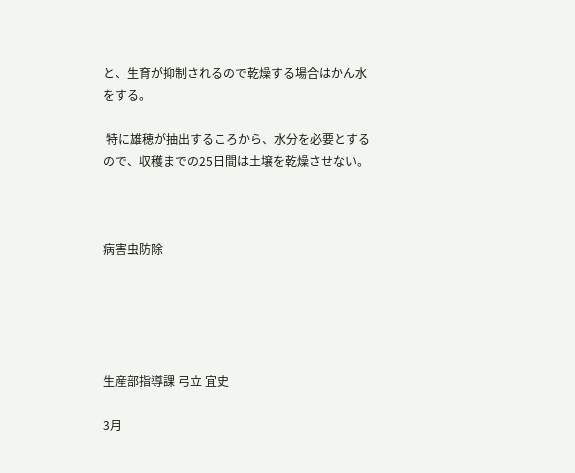と、生育が抑制されるので乾燥する場合はかん水をする。

 特に雄穂が抽出するころから、水分を必要とするので、収穫までの25日間は土壌を乾燥させない。



病害虫防除





生産部指導課 弓立 宜史

3月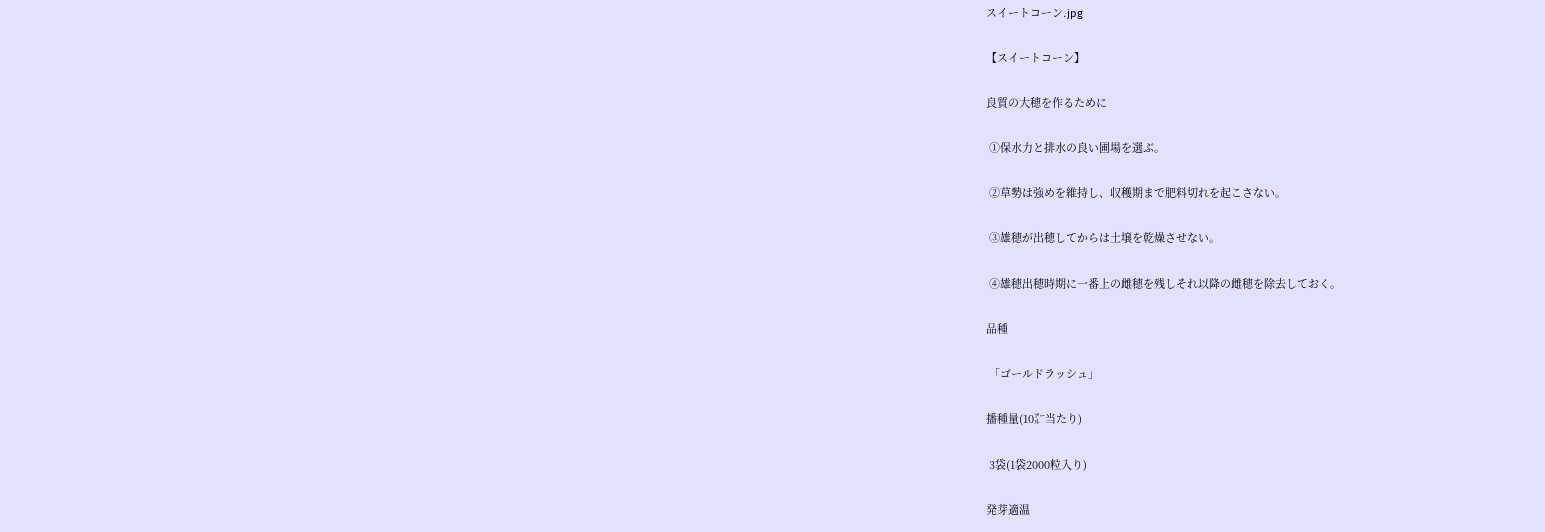スイートコーン.jpg

【スイートコーン】

良質の大穂を作るために

 ①保水力と排水の良い圃場を選ぶ。

 ②草勢は強めを維持し、収穫期まで肥料切れを起こさない。

 ③雄穂が出穂してからは土壌を乾燥させない。

 ④雄穂出穂時期に一番上の雌穂を残しそれ以降の雌穂を除去しておく。

品種

 「ゴールドラッシュ」

播種量(10㌃当たり)

 3袋(1袋2000粒入り)

発芽適温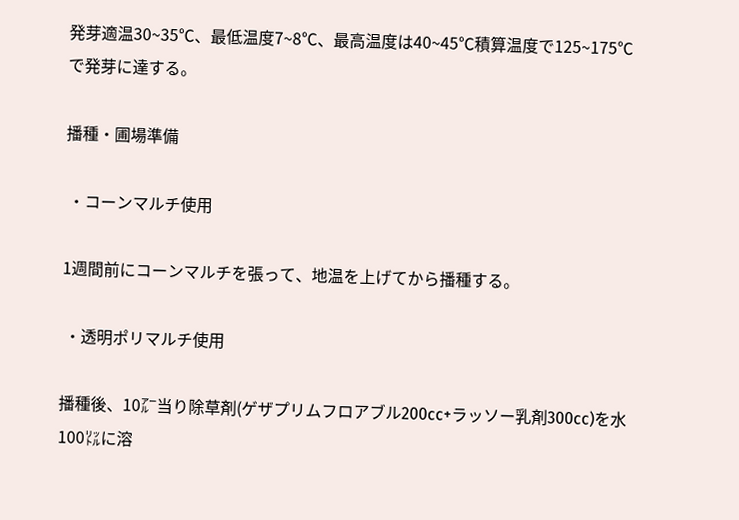発芽適温30~35℃、最低温度7~8℃、最高温度は40~45℃積算温度で125~175℃で発芽に達する。

播種・圃場準備

 ・コーンマルチ使用

1週間前にコーンマルチを張って、地温を上げてから播種する。

 ・透明ポリマルチ使用

播種後、10㌃当り除草剤(ゲザプリムフロアブル200cc+ラッソー乳剤300cc)を水100㍑に溶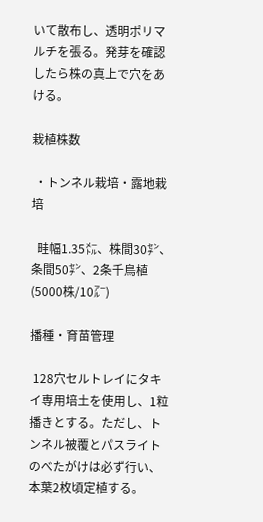いて散布し、透明ポリマルチを張る。発芽を確認したら株の真上で穴をあける。

栽植株数

 ・トンネル栽培・露地栽培

  畦幅1.35㍍、株間30㌢、条間50㌢、2条千鳥植(5000株/10㌃)

播種・育苗管理

 128穴セルトレイにタキイ専用培土を使用し、1粒播きとする。ただし、トンネル被覆とパスライトのべたがけは必ず行い、本葉2枚頃定植する。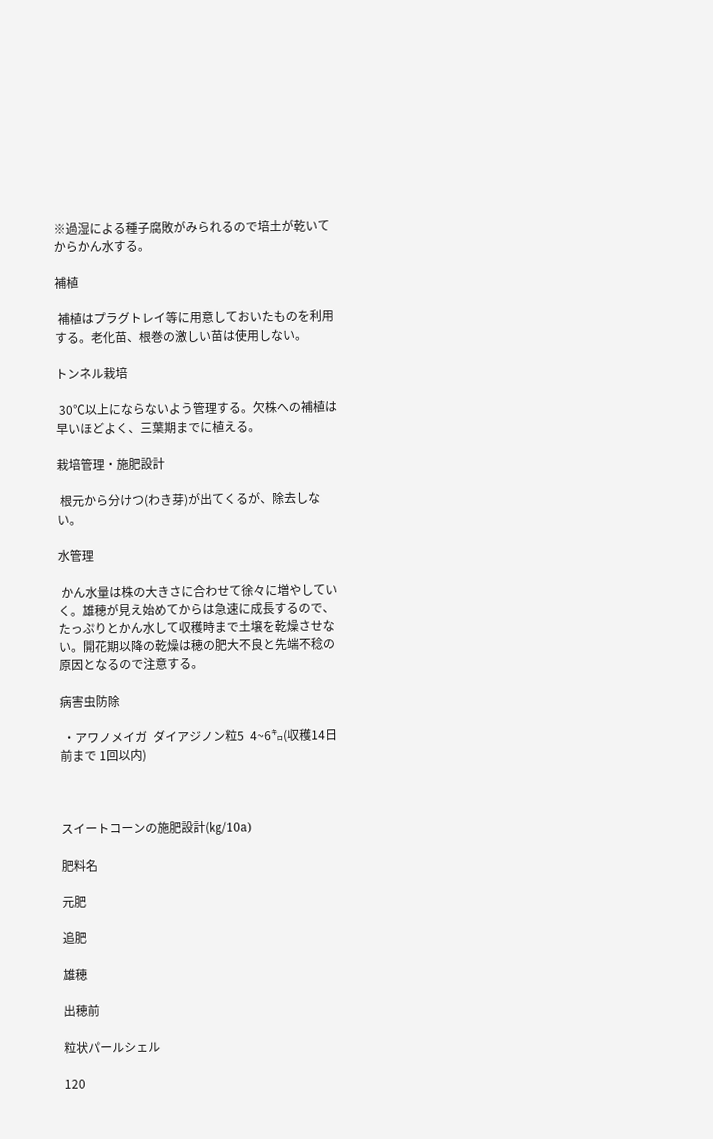※過湿による種子腐敗がみられるので培土が乾いてからかん水する。

補植

 補植はプラグトレイ等に用意しておいたものを利用する。老化苗、根巻の激しい苗は使用しない。

トンネル栽培

 30℃以上にならないよう管理する。欠株への補植は早いほどよく、三葉期までに植える。

栽培管理・施肥設計

 根元から分けつ(わき芽)が出てくるが、除去しない。

水管理

 かん水量は株の大きさに合わせて徐々に増やしていく。雄穂が見え始めてからは急速に成長するので、たっぷりとかん水して収穫時まで土壌を乾燥させない。開花期以降の乾燥は穂の肥大不良と先端不稔の原因となるので注意する。

病害虫防除

 ・アワノメイガ  ダイアジノン粒5  4~6㌔(収穫14日前まで 1回以内)



スイートコーンの施肥設計(㎏/10a)

肥料名

元肥

追肥

雄穂

出穂前

粒状パールシェル

120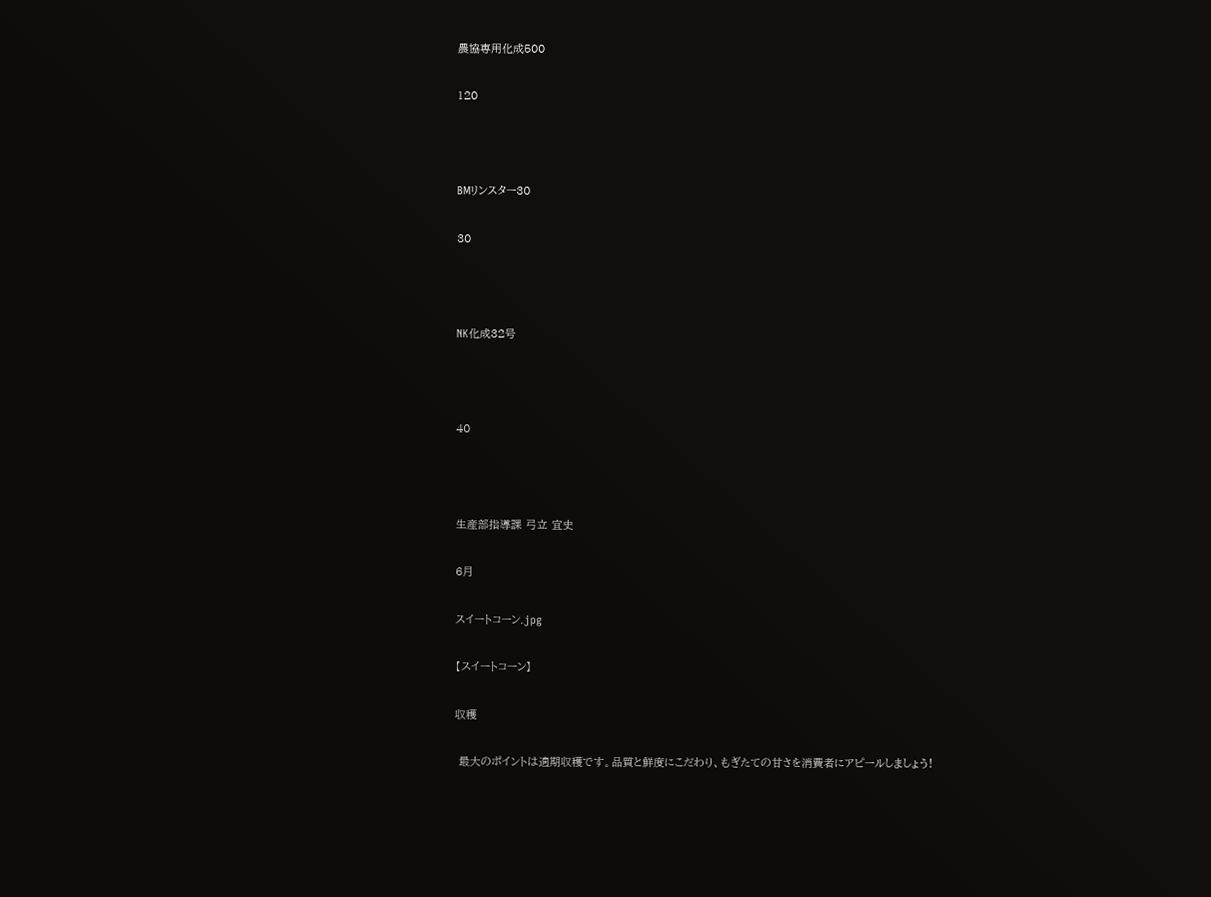農協専用化成500

120



BMリンスター30

30



NK化成32号



40



生産部指導課 弓立 宜史

6月

スイートコーン.jpg

【スイートコーン】

収穫

 最大のポイントは適期収穫です。品質と鮮度にこだわり、もぎたての甘さを消費者にアピールしましょう!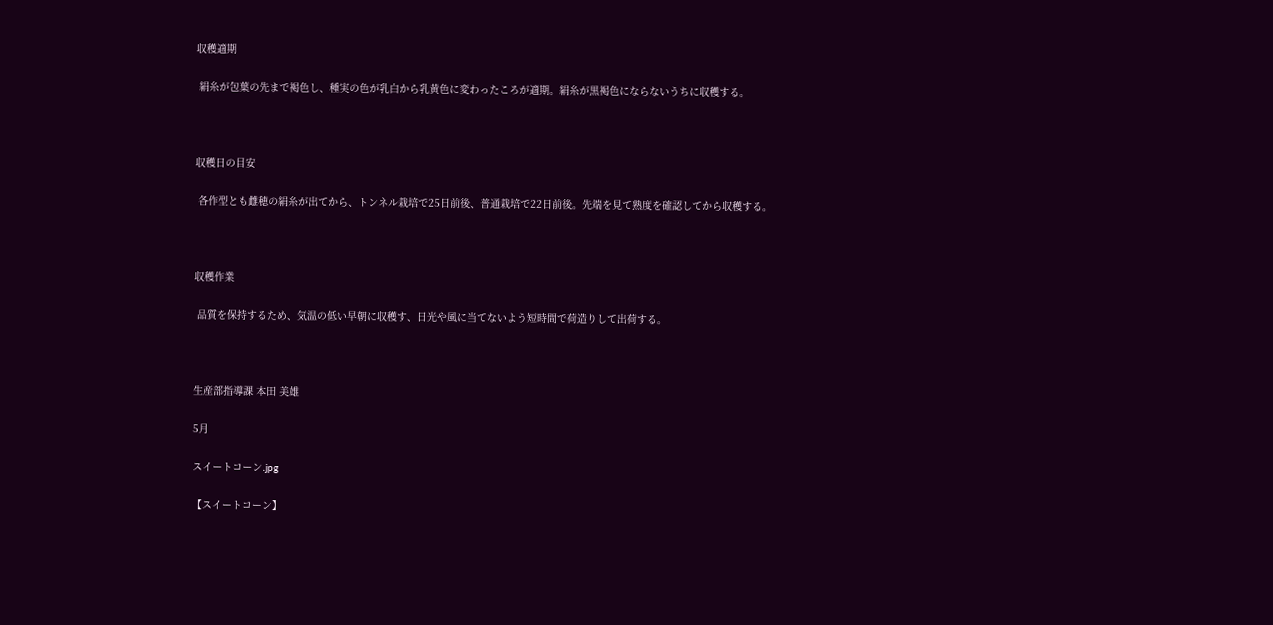収穫適期

 絹糸が包葉の先まで褐色し、種実の色が乳白から乳黄色に変わったころが適期。絹糸が黒褐色にならないうちに収穫する。



収穫日の目安

 各作型とも雌穂の絹糸が出てから、トンネル栽培で25日前後、普通栽培で22日前後。先端を見て熟度を確認してから収穫する。



収穫作業

 品質を保持するため、気温の低い早朝に収穫す、日光や風に当てないよう短時間で荷造りして出荷する。



生産部指導課 本田 美雄

5月

スイートコーン.jpg

【スイートコーン】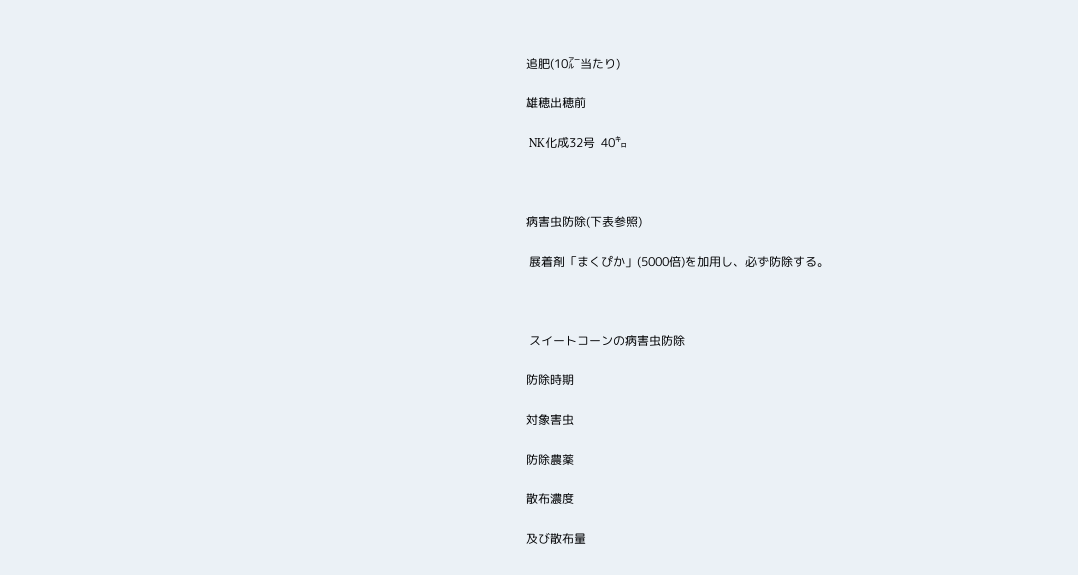追肥(10㌃当たり)

雄穂出穂前

 NK化成32号  40㌔



病害虫防除(下表参照)

 展着剤「まくぴか」(5000倍)を加用し、必ず防除する。



 スイートコーンの病害虫防除

防除時期

対象害虫

防除農薬

散布濃度

及び散布量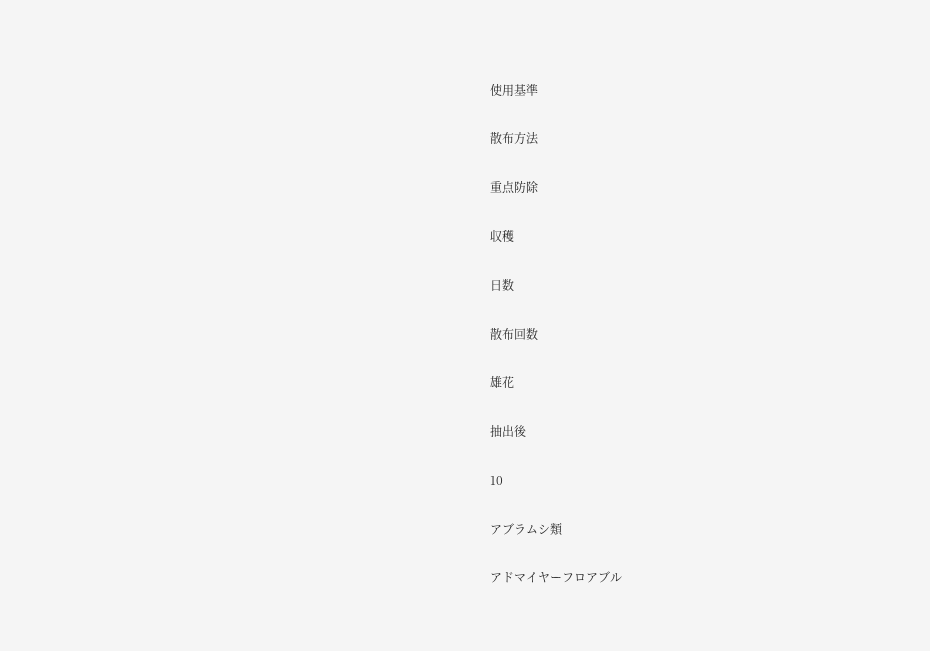使用基準

散布方法

重点防除

収穫

日数

散布回数

雄花

抽出後

10

アブラムシ類

アドマイヤーフロアブル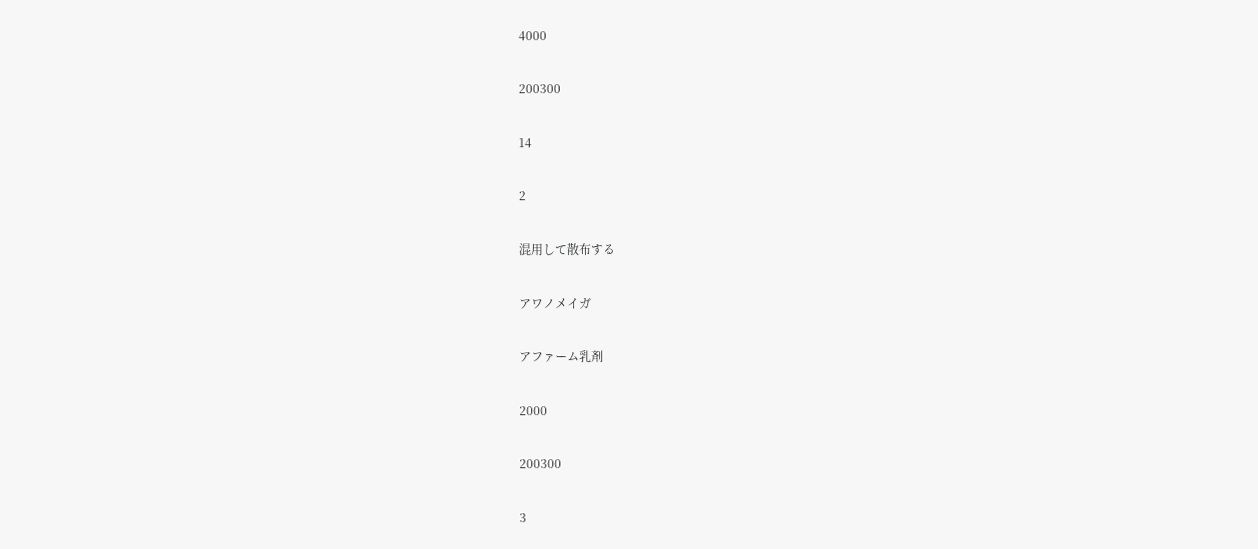4000

200300

14

2

混用して散布する

アワノメイガ

アファーム乳剤

2000

200300

3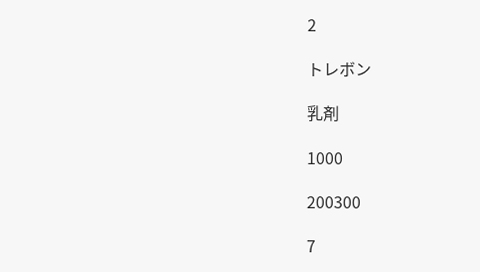2

トレボン

乳剤

1000

200300

7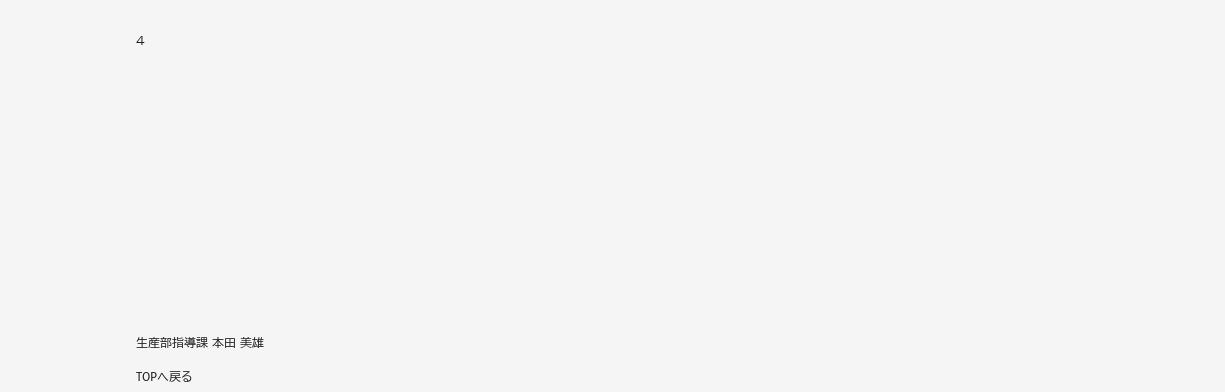4

















生産部指導課 本田 美雄

TOPへ戻る